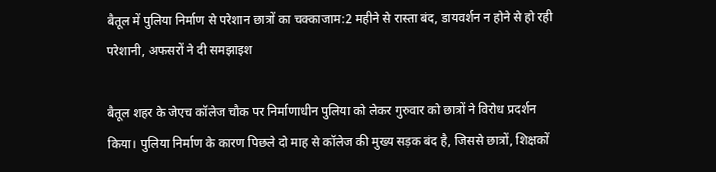बैतूल में पुलिया निर्माण से परेशान छात्रों का चक्काजाम:2 महीने से रास्ता बंद, डायवर्शन न होने से हो रही परेशानी, अफसरों ने दी समझाइश

बैतूल शहर के जेएच कॉलेज चौक पर निर्माणाधीन पुलिया को लेकर गुरुवार को छात्रों ने विरोध प्रदर्शन किया। पुलिया निर्माण के कारण पिछले दो माह से कॉलेज की मुख्य सड़क बंद है, जिससे छात्रों, शिक्षकों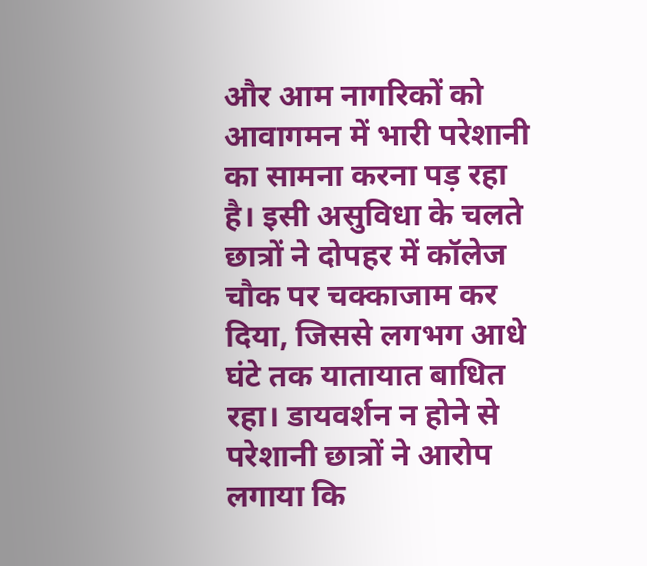और आम नागरिकों को आवागमन में भारी परेशानी का सामना करना पड़ रहा है। इसी असुविधा के चलते छात्रों ने दोपहर में कॉलेज चौक पर चक्काजाम कर दिया, जिससे लगभग आधे घंटे तक यातायात बाधित रहा। डायवर्शन न होने से परेशानी छात्रों ने आरोप लगाया कि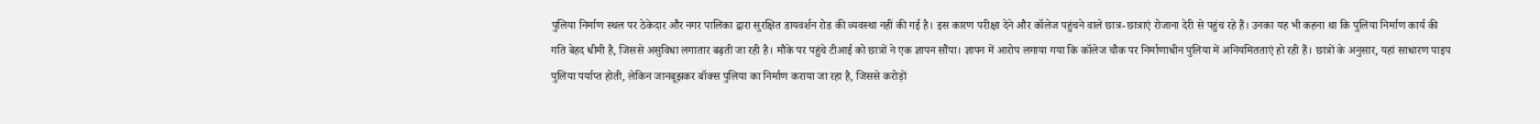पुलिया निर्माण स्थल पर ठेकेदार और नगर पालिका द्वारा सुरक्षित डायवर्शन रोड की व्यवस्था नहीं की गई है। इस कारण परीक्षा देने और कॉलेज पहुंचने वाले छात्र-छात्राएं रोजाना देरी से पहुंच रहे हैं। उनका यह भी कहना था कि पुलिया निर्माण कार्य की गति बेहद धीमी है, जिससे असुविधा लगातार बढ़ती जा रही है। मौके पर पहुंचे टीआई को छात्रों ने एक ज्ञापन सौंपा। ज्ञापन में आरोप लगाया गया कि कॉलेज चौक पर निर्माणाधीन पुलिया में अनियमितताएं हो रही हैं। छात्रों के अनुसार, यहां साधारण पाइप पुलिया पर्याप्त होती, लेकिन जानबूझकर बॉक्स पुलिया का निर्माण कराया जा रहा है, जिससे करोड़ों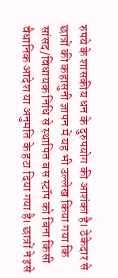रुपये के शासकीय धन के दुरुपयोग की आशंका है। ठेकेदार से छात्रों की कहासुनी ज्ञापन में यह भी उल्लेख किया गया कि सांसद/विधायक निधि से स्थापित बस स्टॉप को बिना किसी वैधानिक आदेश या अनुमति के हटा दिया गया है। छात्रों ने इसे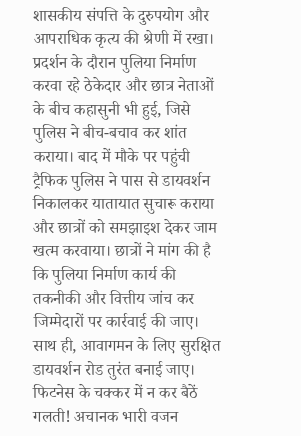शासकीय संपत्ति के दुरुपयोग और आपराधिक कृत्य की श्रेणी में रखा। प्रदर्शन के दौरान पुलिया निर्माण करवा रहे ठेकेदार और छात्र नेताओं के बीच कहासुनी भी हुई, जिसे पुलिस ने बीच-बचाव कर शांत कराया। बाद में मौके पर पहुंची ट्रैफिक पुलिस ने पास से डायवर्शन निकालकर यातायात सुचारू कराया और छात्रों को समझाइश देकर जाम खत्म करवाया। छात्रों ने मांग की है कि पुलिया निर्माण कार्य की तकनीकी और वित्तीय जांच कर जिम्मेदारों पर कार्रवाई की जाए। साथ ही, आवागमन के लिए सुरक्षित डायवर्शन रोड तुरंत बनाई जाए।
फिटनेस के चक्कर में न कर बैठें गलती! अचानक भारी वजन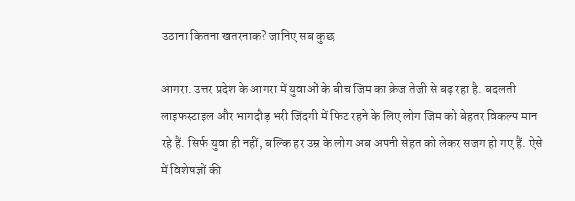उठाना कितना खतरनाक? जानिए सब कुछ

आगरा. उत्तर प्रदेश के आगरा में युवाओं के बीच जिम का क्रेज तेजी से बढ़ रहा है. बदलती लाइफस्टाइल और भागदौड़ भरी जिंदगी में फिट रहने के लिए लोग जिम को बेहतर विकल्प मान रहे हैं. सिर्फ युवा ही नहीं, बल्कि हर उम्र के लोग अब अपनी सेहत को लेकर सजग हो गए हैं. ऐसे में विशेषज्ञों की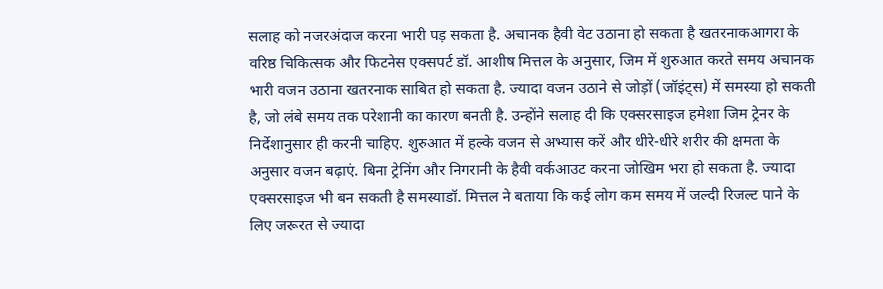सलाह को नजरअंदाज करना भारी पड़ सकता है. अचानक हैवी वेट उठाना हो सकता है खतरनाकआगरा के वरिष्ठ चिकित्सक और फिटनेस एक्सपर्ट डॉ. आशीष मित्तल के अनुसार, जिम में शुरुआत करते समय अचानक भारी वजन उठाना खतरनाक साबित हो सकता है. ज्यादा वजन उठाने से जोड़ों (जॉइंट्स) में समस्या हो सकती है, जो लंबे समय तक परेशानी का कारण बनती है. उन्होंने सलाह दी कि एक्सरसाइज हमेशा जिम ट्रेनर के निर्देशानुसार ही करनी चाहिए. शुरुआत में हल्के वजन से अभ्यास करें और धीरे-धीरे शरीर की क्षमता के अनुसार वजन बढ़ाएं. बिना ट्रेनिंग और निगरानी के हैवी वर्कआउट करना जोखिम भरा हो सकता है. ज्यादा एक्सरसाइज भी बन सकती है समस्याडॉ. मित्तल ने बताया कि कई लोग कम समय में जल्दी रिजल्ट पाने के लिए जरूरत से ज्यादा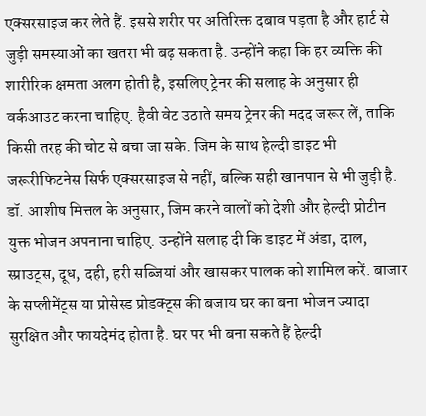एक्सरसाइज कर लेते हैं. इससे शरीर पर अतिरिक्त दबाव पड़ता है और हार्ट से जुड़ी समस्याओं का खतरा भी बढ़ सकता है. उन्होंने कहा कि हर व्यक्ति की शारीरिक क्षमता अलग होती है, इसलिए ट्रेनर की सलाह के अनुसार ही वर्कआउट करना चाहिए. हैवी वेट उठाते समय ट्रेनर की मदद जरूर लें, ताकि किसी तरह की चोट से बचा जा सके. जिम के साथ हेल्दी डाइट भी जरूरीफिटनेस सिर्फ एक्सरसाइज से नहीं, बल्कि सही खानपान से भी जुड़ी है. डॉ. आशीष मित्तल के अनुसार, जिम करने वालों को देशी और हेल्दी प्रोटीन युक्त भोजन अपनाना चाहिए. उन्होंने सलाह दी कि डाइट में अंडा, दाल, स्प्राउट्स, दूध, दही, हरी सब्जियां और खासकर पालक को शामिल करें. बाजार के सप्लीमेंट्स या प्रोसेस्ड प्रोडक्ट्स की बजाय घर का बना भोजन ज्यादा सुरक्षित और फायदेमंद होता है. घर पर भी बना सकते हैं हेल्दी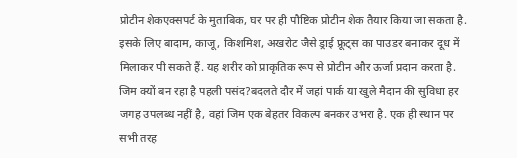प्रोटीन शेकएक्सपर्ट के मुताबिक, घर पर ही पौष्टिक प्रोटीन शेक तैयार किया जा सकता है. इसके लिए बादाम, काजू, किशमिश, अखरोट जैसे ड्राई फ्रूट्स का पाउडर बनाकर दूध में मिलाकर पी सकते हैं. यह शरीर को प्राकृतिक रूप से प्रोटीन और ऊर्जा प्रदान करता है. जिम क्यों बन रहा है पहली पसंद?बदलते दौर में जहां पार्क या खुले मैदान की सुविधा हर जगह उपलब्ध नहीं है, वहां जिम एक बेहतर विकल्प बनकर उभरा है. एक ही स्थान पर सभी तरह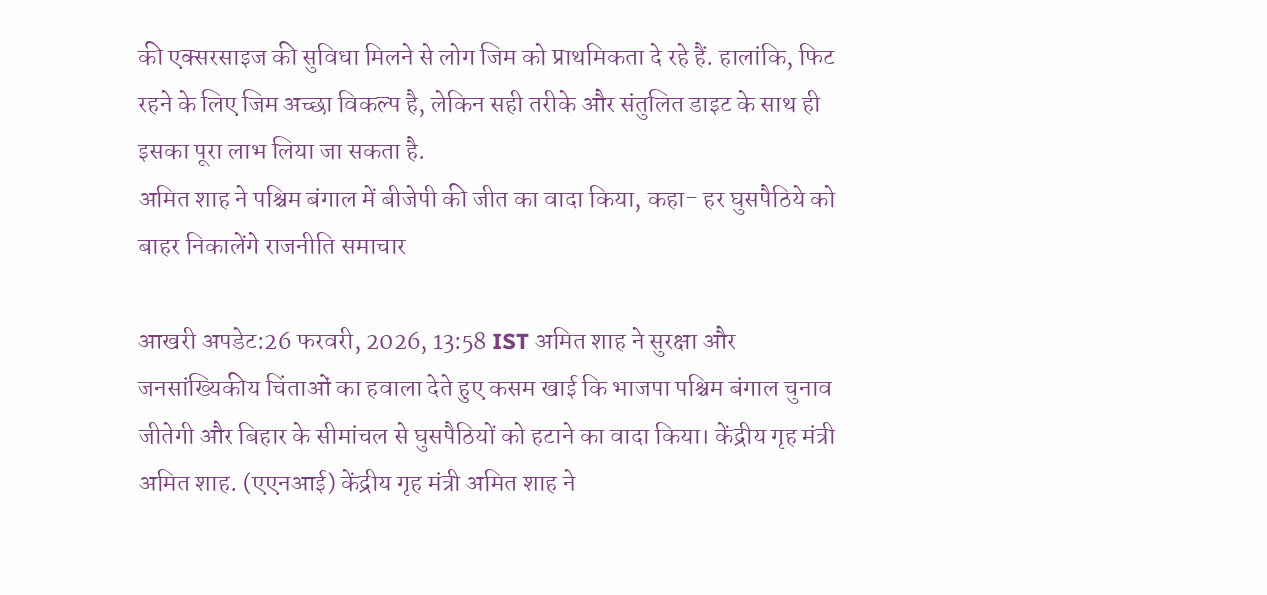की एक्सरसाइज की सुविधा मिलने से लोग जिम को प्राथमिकता दे रहे हैं. हालांकि, फिट रहने के लिए जिम अच्छा विकल्प है, लेकिन सही तरीके और संतुलित डाइट के साथ ही इसका पूरा लाभ लिया जा सकता है.
अमित शाह ने पश्चिम बंगाल में बीजेपी की जीत का वादा किया, कहा- हर घुसपैठिये को बाहर निकालेंगे राजनीति समाचार

आखरी अपडेट:26 फरवरी, 2026, 13:58 IST अमित शाह ने सुरक्षा और जनसांख्यिकीय चिंताओं का हवाला देते हुए कसम खाई कि भाजपा पश्चिम बंगाल चुनाव जीतेगी और बिहार के सीमांचल से घुसपैठियों को हटाने का वादा किया। केंद्रीय गृह मंत्री अमित शाह. (एएनआई) केंद्रीय गृह मंत्री अमित शाह ने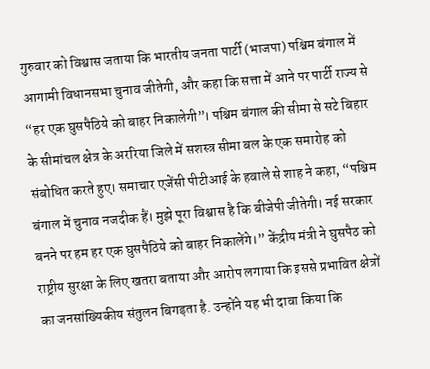गुरुवार को विश्वास जताया कि भारतीय जनता पार्टी (भाजपा) पश्चिम बंगाल में आगामी विधानसभा चुनाव जीतेगी, और कहा कि सत्ता में आने पर पार्टी राज्य से “हर एक घुसपैठिये को बाहर निकालेगी”। पश्चिम बंगाल की सीमा से सटे बिहार के सीमांचल क्षेत्र के अररिया जिले में सशस्त्र सीमा बल के एक समारोह को संबोधित करते हुए। समाचार एजेंसी पीटीआई के हवाले से शाह ने कहा, “पश्चिम बंगाल में चुनाव नजदीक हैं। मुझे पूरा विश्वास है कि बीजेपी जीतेगी। नई सरकार बनने पर हम हर एक घुसपैठिये को बाहर निकालेंगे।” केंद्रीय मंत्री ने घुसपैठ को राष्ट्रीय सुरक्षा के लिए खतरा बताया और आरोप लगाया कि इससे प्रभावित क्षेत्रों का जनसांख्यिकीय संतुलन बिगड़ता है. उन्होंने यह भी दावा किया कि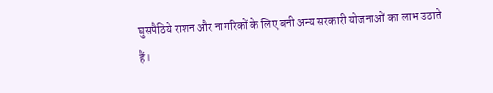घुसपैठिये राशन और नागरिकों के लिए बनी अन्य सरकारी योजनाओं का लाभ उठाते हैं।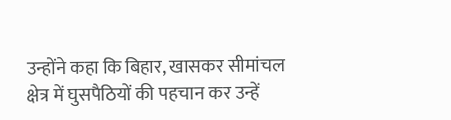उन्होंने कहा कि बिहार, खासकर सीमांचल क्षेत्र में घुसपैठियों की पहचान कर उन्हें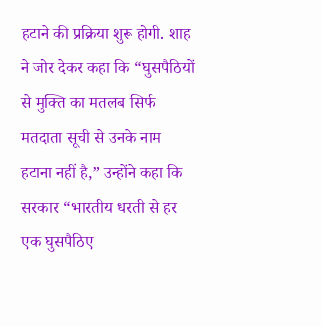हटाने की प्रक्रिया शुरू होगी. शाह ने जोर देकर कहा कि “घुसपैठियों से मुक्ति का मतलब सिर्फ मतदाता सूची से उनके नाम हटाना नहीं है,” उन्होंने कहा कि सरकार “भारतीय धरती से हर एक घुसपैठिए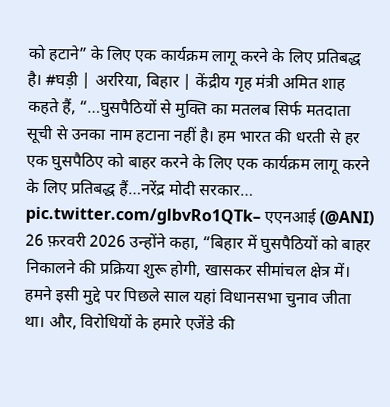को हटाने” के लिए एक कार्यक्रम लागू करने के लिए प्रतिबद्ध है। #घड़ी | अररिया, बिहार | केंद्रीय गृह मंत्री अमित शाह कहते हैं, “…घुसपैठियों से मुक्ति का मतलब सिर्फ मतदाता सूची से उनका नाम हटाना नहीं है। हम भारत की धरती से हर एक घुसपैठिए को बाहर करने के लिए एक कार्यक्रम लागू करने के लिए प्रतिबद्ध हैं…नरेंद्र मोदी सरकार… pic.twitter.com/glbvRo1QTk– एएनआई (@ANI) 26 फ़रवरी 2026 उन्होंने कहा, “बिहार में घुसपैठियों को बाहर निकालने की प्रक्रिया शुरू होगी, खासकर सीमांचल क्षेत्र में। हमने इसी मुद्दे पर पिछले साल यहां विधानसभा चुनाव जीता था। और, विरोधियों के हमारे एजेंडे की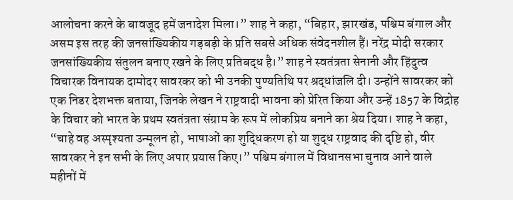आलोचना करने के बावजूद हमें जनादेश मिला।” शाह ने कहा, “बिहार, झारखंड, पश्चिम बंगाल और असम इस तरह की जनसांख्यिकीय गड़बड़ी के प्रति सबसे अधिक संवेदनशील हैं। नरेंद्र मोदी सरकार जनसांख्यिकीय संतुलन बनाए रखने के लिए प्रतिबद्ध है।” शाह ने स्वतंत्रता सेनानी और हिंदुत्व विचारक विनायक दामोदर सावरकर को भी उनकी पुण्यतिथि पर श्रद्धांजलि दी। उन्होंने सावरकर को एक निडर देशभक्त बताया, जिनके लेखन ने राष्ट्रवादी भावना को प्रेरित किया और उन्हें 1857 के विद्रोह के विचार को भारत के प्रथम स्वतंत्रता संग्राम के रूप में लोकप्रिय बनाने का श्रेय दिया। शाह ने कहा, “चाहे वह अस्पृश्यता उन्मूलन हो, भाषाओं का शुद्धिकरण हो या शुद्ध राष्ट्रवाद की दृष्टि हो, वीर सावरकर ने इन सभी के लिए अपार प्रयास किए।” पश्चिम बंगाल में विधानसभा चुनाव आने वाले महीनों में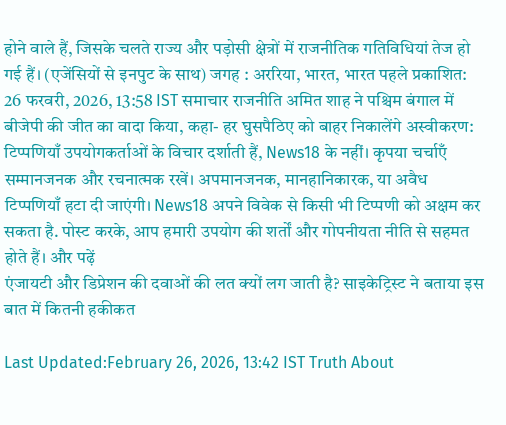होने वाले हैं, जिसके चलते राज्य और पड़ोसी क्षेत्रों में राजनीतिक गतिविधियां तेज हो गई हैं। (एजेंसियों से इनपुट के साथ) जगह : अररिया, भारत, भारत पहले प्रकाशित: 26 फरवरी, 2026, 13:58 IST समाचार राजनीति अमित शाह ने पश्चिम बंगाल में बीजेपी की जीत का वादा किया, कहा- हर घुसपैठिए को बाहर निकालेंगे अस्वीकरण: टिप्पणियाँ उपयोगकर्ताओं के विचार दर्शाती हैं, News18 के नहीं। कृपया चर्चाएँ सम्मानजनक और रचनात्मक रखें। अपमानजनक, मानहानिकारक, या अवैध टिप्पणियाँ हटा दी जाएंगी। News18 अपने विवेक से किसी भी टिप्पणी को अक्षम कर सकता है. पोस्ट करके, आप हमारी उपयोग की शर्तों और गोपनीयता नीति से सहमत होते हैं। और पढ़ें
एंजायटी और डिप्रेशन की दवाओं की लत क्यों लग जाती है? साइकेट्रिस्ट ने बताया इस बात में कितनी हकीकत

Last Updated:February 26, 2026, 13:42 IST Truth About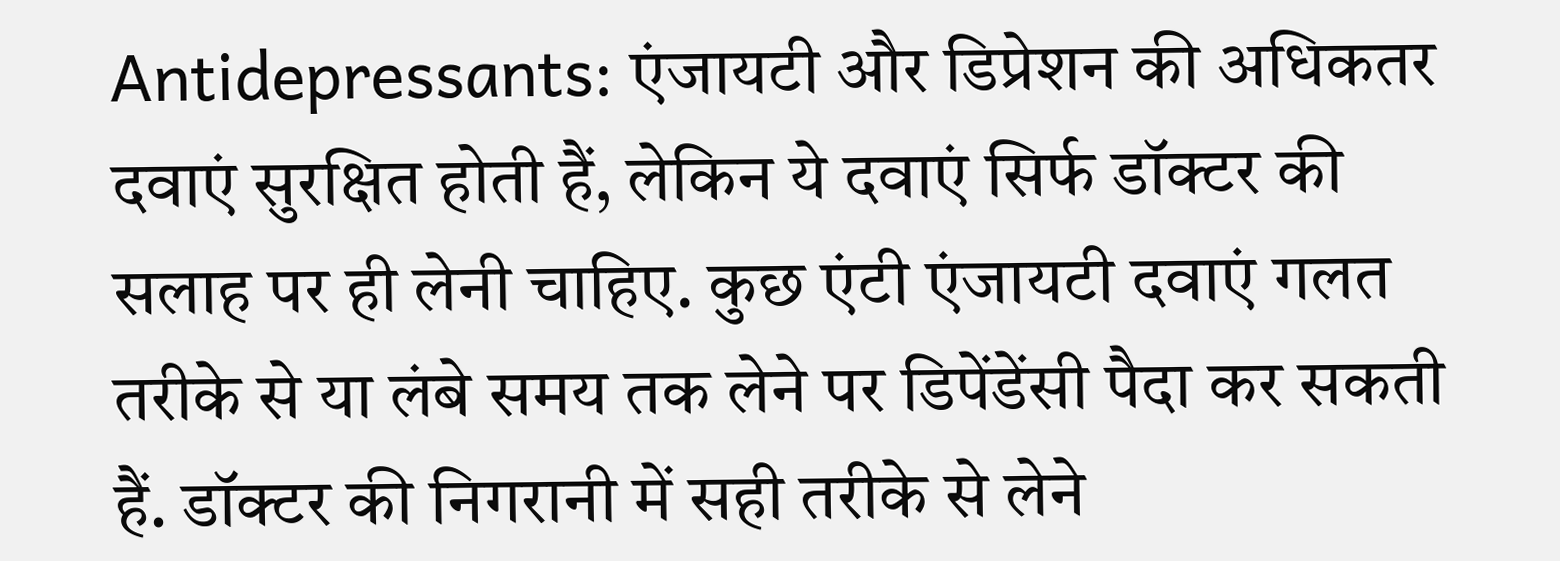Antidepressants: एंजायटी और डिप्रेशन की अधिकतर दवाएं सुरक्षित होती हैं, लेकिन ये दवाएं सिर्फ डॉक्टर की सलाह पर ही लेनी चाहिए. कुछ एंटी एंजायटी दवाएं गलत तरीके से या लंबे समय तक लेने पर डिपेंडेंसी पैदा कर सकती हैं. डॉक्टर की निगरानी में सही तरीके से लेने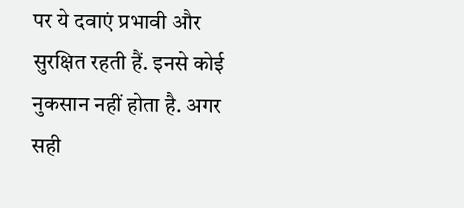पर ये दवाएं प्रभावी और सुरक्षित रहती हैं. इनसे कोई नुकसान नहीं होता है. अगर सही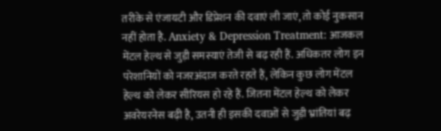तरीके से एंजायटी और डिप्रेशन की दवाएं ली जाएं, तो कोई नुकसान नहीं होता है. Anxiety & Depression Treatment: आजकल मेंटल हेल्थ से जुड़ी समस्याएं तेजी से बढ़ रही हैं. अधिकतर लोग इन परेशानियों को नजरअंदाज करते रहते हैं, लेकिन कुछ लोग मेंटल हेल्थ को लेकर सीरियस हो रहे हैं. जितना मेंटल हेल्थ को लेकर अवरेयरनेस बढ़ी है, उतनी ही इसकी दवाओं से जुड़ी भ्रांतियां बढ़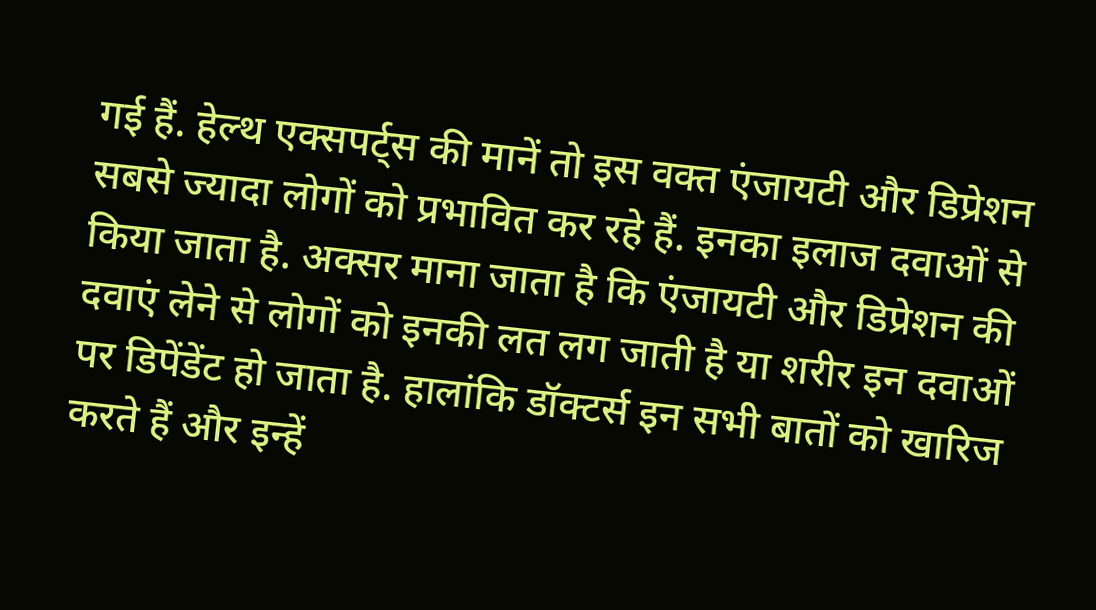गई हैं. हेल्थ एक्सपर्ट्स की मानें तो इस वक्त एंजायटी और डिप्रेशन सबसे ज्यादा लोगों को प्रभावित कर रहे हैं. इनका इलाज दवाओं से किया जाता है. अक्सर माना जाता है कि एंजायटी और डिप्रेशन की दवाएं लेने से लोगों को इनकी लत लग जाती है या शरीर इन दवाओं पर डिपेंडेंट हो जाता है. हालांकि डॉक्टर्स इन सभी बातों को खारिज करते हैं और इन्हें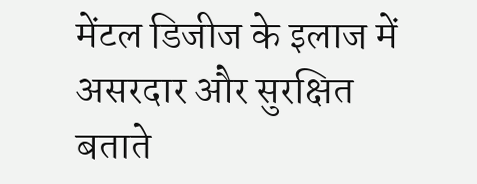मेंटल डिजीज के इलाज में असरदार और सुरक्षित बताते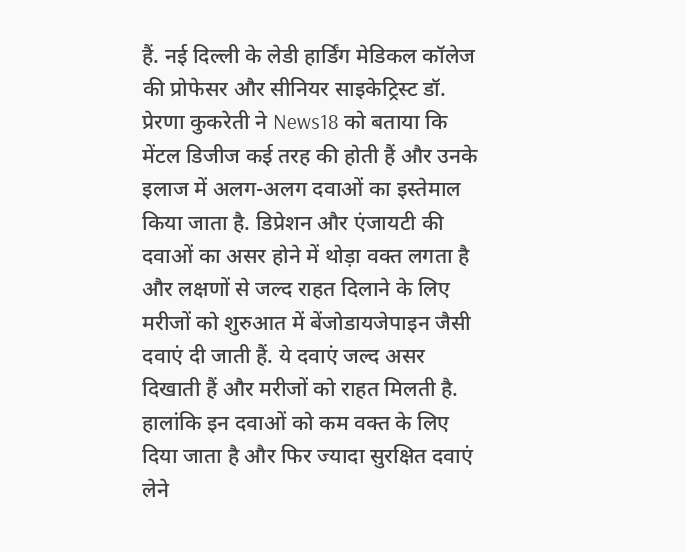हैं. नई दिल्ली के लेडी हार्डिंग मेडिकल कॉलेज की प्रोफेसर और सीनियर साइकेट्रिस्ट डॉ. प्रेरणा कुकरेती ने News18 को बताया कि मेंटल डिजीज कई तरह की होती हैं और उनके इलाज में अलग-अलग दवाओं का इस्तेमाल किया जाता है. डिप्रेशन और एंजायटी की दवाओं का असर होने में थोड़ा वक्त लगता है और लक्षणों से जल्द राहत दिलाने के लिए मरीजों को शुरुआत में बेंजोडायजेपाइन जैसी दवाएं दी जाती हैं. ये दवाएं जल्द असर दिखाती हैं और मरीजों को राहत मिलती है. हालांकि इन दवाओं को कम वक्त के लिए दिया जाता है और फिर ज्यादा सुरक्षित दवाएं लेने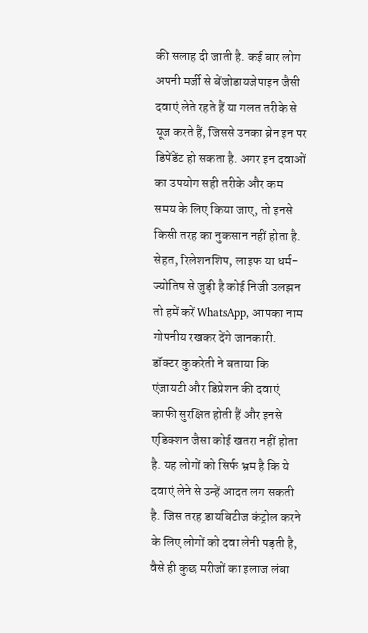की सलाह दी जाती है. कई बार लोग अपनी मर्जी से बेंजोडायजेपाइन जैसी दवाएं लेते रहते हैं या गलत तरीके से यूज करते हैं, जिससे उनका ब्रेन इन पर डिपेंडेंट हो सकता है. अगर इन दवाओं का उपयोग सही तरीके और कम समय के लिए किया जाए, तो इनसे किसी तरह का नुकसान नहीं होता है. सेहत, रिलेशनशिप, लाइफ या धर्म-ज्योतिष से जुड़ी है कोई निजी उलझन तो हमें करें WhatsApp, आपका नाम गोपनीय रखकर देंगे जानकारी. डॉक्टर कुकरेती ने बताया कि एंजायटी और डिप्रेशन की दवाएं काफी सुरक्षित होती हैं और इनसे एडिक्शन जैसा कोई खतरा नहीं होता है. यह लोगों को सिर्फ भ्रम है कि ये दवाएं लेने से उन्हें आदत लग सकती है. जिस तरह डायबिटीज कंट्रोल करने के लिए लोगों को दवा लेनी पड़ती है, वैसे ही कुछ मरीजों का इलाज लंबा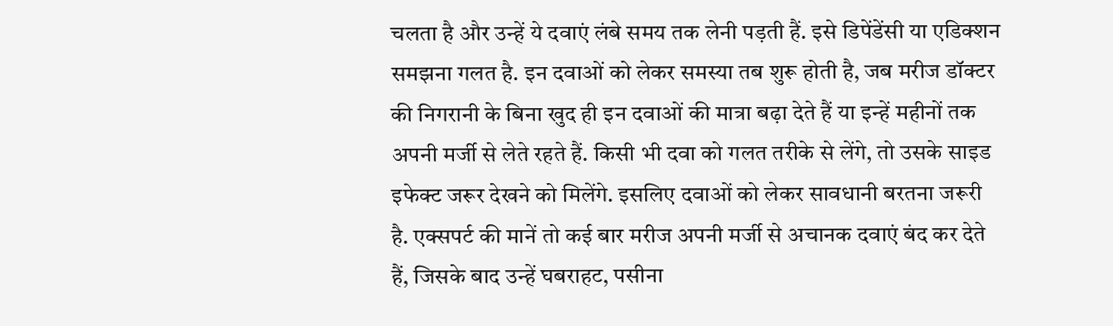चलता है और उन्हें ये दवाएं लंबे समय तक लेनी पड़ती हैं. इसे डिपेंडेंसी या एडिक्शन समझना गलत है. इन दवाओं को लेकर समस्या तब शुरू होती है, जब मरीज डॉक्टर की निगरानी के बिना खुद ही इन दवाओं की मात्रा बढ़ा देते हैं या इन्हें महीनों तक अपनी मर्जी से लेते रहते हैं. किसी भी दवा को गलत तरीके से लेंगे, तो उसके साइड इफेक्ट जरूर देखने को मिलेंगे. इसलिए दवाओं को लेकर सावधानी बरतना जरूरी है. एक्सपर्ट की मानें तो कई बार मरीज अपनी मर्जी से अचानक दवाएं बंद कर देते हैं, जिसके बाद उन्हें घबराहट, पसीना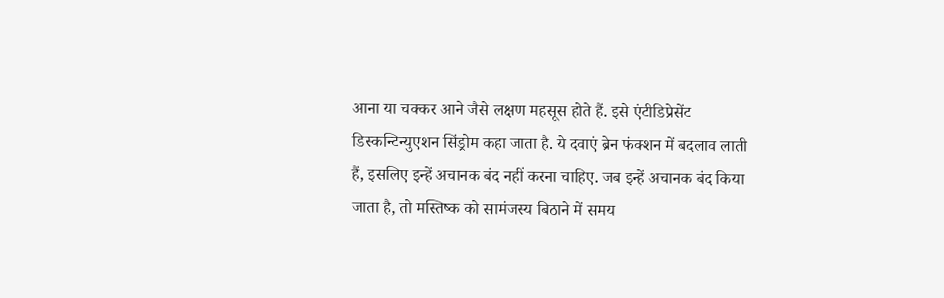आना या चक्कर आने जैसे लक्षण महसूस होते हैं. इसे एंटीडिप्रेसेंट डिस्कन्टिन्युएशन सिंड्रोम कहा जाता है. ये दवाएं ब्रेन फंक्शन में बदलाव लाती हैं, इसलिए इन्हें अचानक बंद नहीं करना चाहिए. जब इन्हें अचानक बंद किया जाता है, तो मस्तिष्क को सामंजस्य बिठाने में समय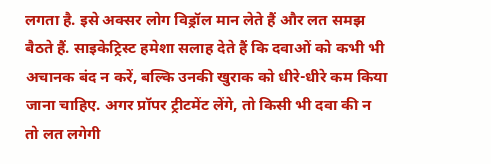लगता है. इसे अक्सर लोग विड्रॉल मान लेते हैं और लत समझ बैठते हैं. साइकेट्रिस्ट हमेशा सलाह देते हैं कि दवाओं को कभी भी अचानक बंद न करें, बल्कि उनकी खुराक को धीरे-धीरे कम किया जाना चाहिए. अगर प्रॉपर ट्रीटमेंट लेंगे, तो किसी भी दवा की न तो लत लगेगी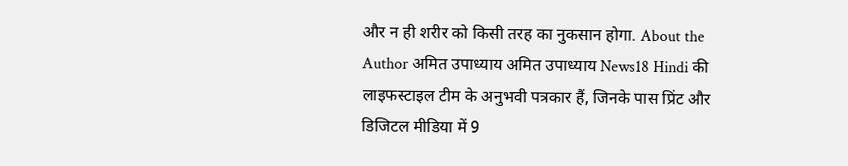और न ही शरीर को किसी तरह का नुकसान होगा. About the Author अमित उपाध्याय अमित उपाध्याय News18 Hindi की लाइफस्टाइल टीम के अनुभवी पत्रकार हैं, जिनके पास प्रिंट और डिजिटल मीडिया में 9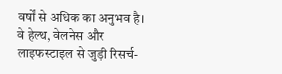वर्षों से अधिक का अनुभव है। वे हेल्थ, वेलनेस और लाइफस्टाइल से जुड़ी रिसर्च-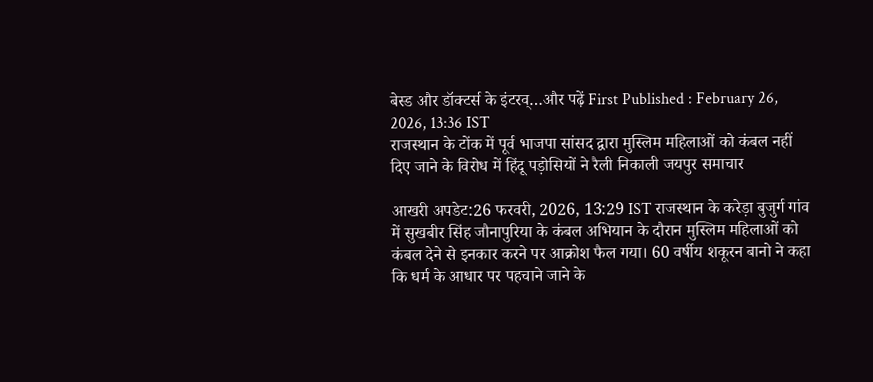बेस्ड और डॉक्टर्स के इंटरव्…और पढ़ें First Published : February 26, 2026, 13:36 IST
राजस्थान के टोंक में पूर्व भाजपा सांसद द्वारा मुस्लिम महिलाओं को कंबल नहीं दिए जाने के विरोध में हिंदू पड़ोसियों ने रैली निकाली जयपुर समाचार

आखरी अपडेट:26 फरवरी, 2026, 13:29 IST राजस्थान के करेड़ा बुजुर्ग गांव में सुखबीर सिंह जौनापुरिया के कंबल अभियान के दौरान मुस्लिम महिलाओं को कंबल देने से इनकार करने पर आक्रोश फैल गया। 60 वर्षीय शकूरन बानो ने कहा कि धर्म के आधार पर पहचाने जाने के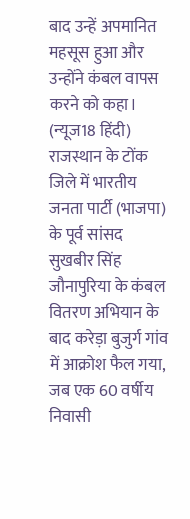बाद उन्हें अपमानित महसूस हुआ और उन्होंने कंबल वापस करने को कहा। (न्यूज18 हिंदी) राजस्थान के टोंक जिले में भारतीय जनता पार्टी (भाजपा) के पूर्व सांसद सुखबीर सिंह जौनापुरिया के कंबल वितरण अभियान के बाद करेड़ा बुजुर्ग गांव में आक्रोश फैल गया, जब एक 60 वर्षीय निवासी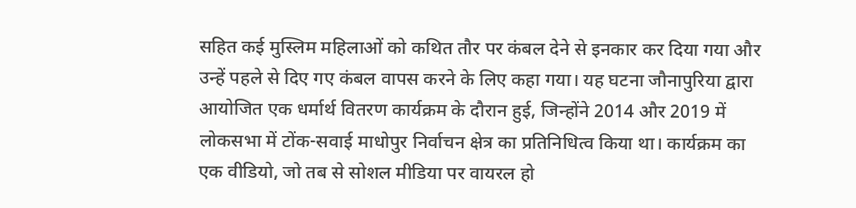सहित कई मुस्लिम महिलाओं को कथित तौर पर कंबल देने से इनकार कर दिया गया और उन्हें पहले से दिए गए कंबल वापस करने के लिए कहा गया। यह घटना जौनापुरिया द्वारा आयोजित एक धर्मार्थ वितरण कार्यक्रम के दौरान हुई, जिन्होंने 2014 और 2019 में लोकसभा में टोंक-सवाई माधोपुर निर्वाचन क्षेत्र का प्रतिनिधित्व किया था। कार्यक्रम का एक वीडियो, जो तब से सोशल मीडिया पर वायरल हो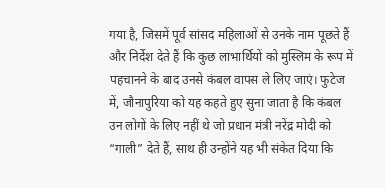गया है, जिसमें पूर्व सांसद महिलाओं से उनके नाम पूछते हैं और निर्देश देते हैं कि कुछ लाभार्थियों को मुस्लिम के रूप में पहचानने के बाद उनसे कंबल वापस ले लिए जाएं। फुटेज में, जौनापुरिया को यह कहते हुए सुना जाता है कि कंबल उन लोगों के लिए नहीं थे जो प्रधान मंत्री नरेंद्र मोदी को “गाली” देते हैं, साथ ही उन्होंने यह भी संकेत दिया कि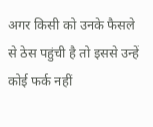अगर किसी को उनके फैसले से ठेस पहुंची है तो इससे उन्हें कोई फर्क नहीं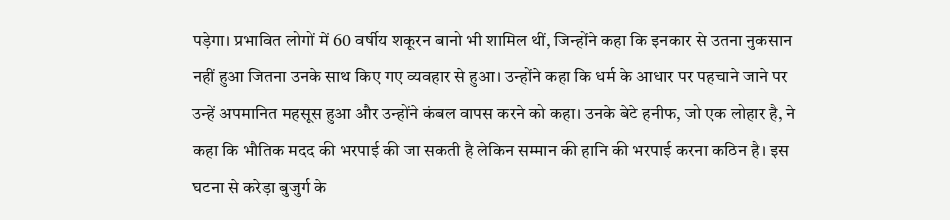पड़ेगा। प्रभावित लोगों में 60 वर्षीय शकूरन बानो भी शामिल थीं, जिन्होंने कहा कि इनकार से उतना नुकसान नहीं हुआ जितना उनके साथ किए गए व्यवहार से हुआ। उन्होंने कहा कि धर्म के आधार पर पहचाने जाने पर उन्हें अपमानित महसूस हुआ और उन्होंने कंबल वापस करने को कहा। उनके बेटे हनीफ, जो एक लोहार है, ने कहा कि भौतिक मदद की भरपाई की जा सकती है लेकिन सम्मान की हानि की भरपाई करना कठिन है। इस घटना से करेड़ा बुजुर्ग के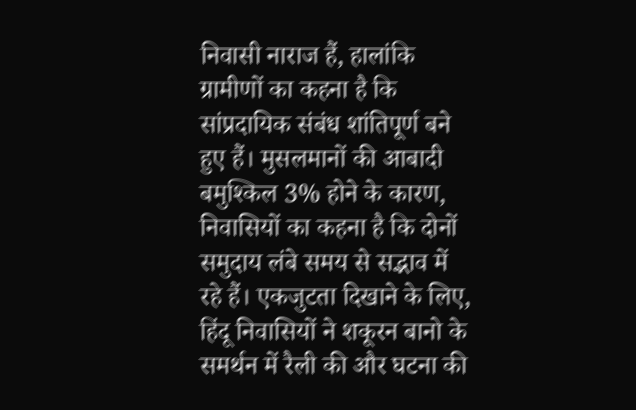निवासी नाराज हैं, हालांकि ग्रामीणों का कहना है कि सांप्रदायिक संबंध शांतिपूर्ण बने हुए हैं। मुसलमानों की आबादी बमुश्किल 3% होने के कारण, निवासियों का कहना है कि दोनों समुदाय लंबे समय से सद्भाव में रहे हैं। एकजुटता दिखाने के लिए, हिंदू निवासियों ने शकूरन बानो के समर्थन में रैली की और घटना की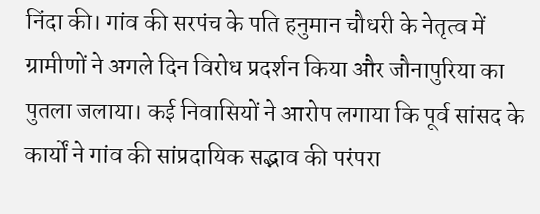निंदा की। गांव की सरपंच के पति हनुमान चौधरी के नेतृत्व में ग्रामीणों ने अगले दिन विरोध प्रदर्शन किया और जौनापुरिया का पुतला जलाया। कई निवासियों ने आरोप लगाया कि पूर्व सांसद के कार्यों ने गांव की सांप्रदायिक सद्भाव की परंपरा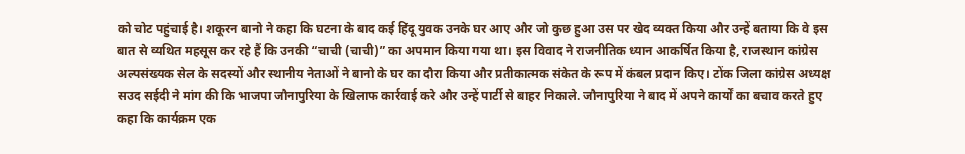को चोट पहुंचाई है। शकूरन बानो ने कहा कि घटना के बाद कई हिंदू युवक उनके घर आए और जो कुछ हुआ उस पर खेद व्यक्त किया और उन्हें बताया कि वे इस बात से व्यथित महसूस कर रहे हैं कि उनकी “चाची (चाची)” का अपमान किया गया था। इस विवाद ने राजनीतिक ध्यान आकर्षित किया है, राजस्थान कांग्रेस अल्पसंख्यक सेल के सदस्यों और स्थानीय नेताओं ने बानो के घर का दौरा किया और प्रतीकात्मक संकेत के रूप में कंबल प्रदान किए। टोंक जिला कांग्रेस अध्यक्ष सउद सईदी ने मांग की कि भाजपा जौनापुरिया के खिलाफ कार्रवाई करे और उन्हें पार्टी से बाहर निकाले. जौनापुरिया ने बाद में अपने कार्यों का बचाव करते हुए कहा कि कार्यक्रम एक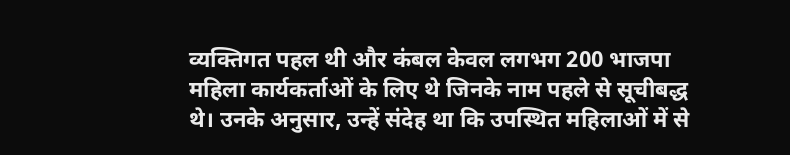व्यक्तिगत पहल थी और कंबल केवल लगभग 200 भाजपा महिला कार्यकर्ताओं के लिए थे जिनके नाम पहले से सूचीबद्ध थे। उनके अनुसार, उन्हें संदेह था कि उपस्थित महिलाओं में से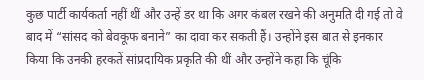कुछ पार्टी कार्यकर्ता नहीं थीं और उन्हें डर था कि अगर कंबल रखने की अनुमति दी गई तो वे बाद में “सांसद को बेवकूफ बनाने” का दावा कर सकती हैं। उन्होंने इस बात से इनकार किया कि उनकी हरकतें सांप्रदायिक प्रकृति की थीं और उन्होंने कहा कि चूंकि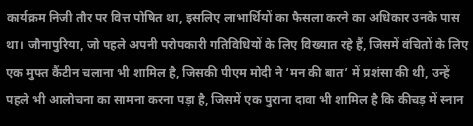कार्यक्रम निजी तौर पर वित्त पोषित था, इसलिए लाभार्थियों का फैसला करने का अधिकार उनके पास था। जौनापुरिया, जो पहले अपनी परोपकारी गतिविधियों के लिए विख्यात रहे हैं, जिसमें वंचितों के लिए एक मुफ्त कैंटीन चलाना भी शामिल है, जिसकी पीएम मोदी ने ‘मन की बात’ में प्रशंसा की थी, उन्हें पहले भी आलोचना का सामना करना पड़ा है, जिसमें एक पुराना दावा भी शामिल है कि कीचड़ में स्नान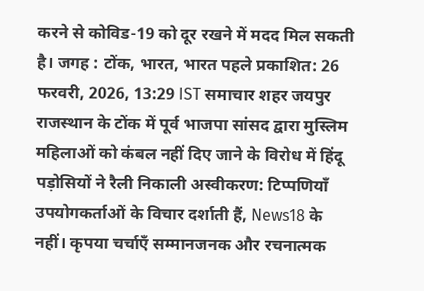करने से कोविड-19 को दूर रखने में मदद मिल सकती है। जगह : टोंक, भारत, भारत पहले प्रकाशित: 26 फरवरी, 2026, 13:29 IST समाचार शहर जयपुर राजस्थान के टोंक में पूर्व भाजपा सांसद द्वारा मुस्लिम महिलाओं को कंबल नहीं दिए जाने के विरोध में हिंदू पड़ोसियों ने रैली निकाली अस्वीकरण: टिप्पणियाँ उपयोगकर्ताओं के विचार दर्शाती हैं, News18 के नहीं। कृपया चर्चाएँ सम्मानजनक और रचनात्मक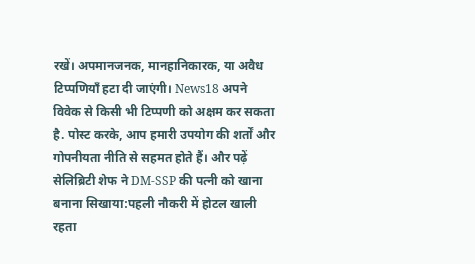रखें। अपमानजनक, मानहानिकारक, या अवैध टिप्पणियाँ हटा दी जाएंगी। News18 अपने विवेक से किसी भी टिप्पणी को अक्षम कर सकता है. पोस्ट करके, आप हमारी उपयोग की शर्तों और गोपनीयता नीति से सहमत होते हैं। और पढ़ें
सेलिब्रिटी शेफ ने DM-SSP की पत्नी को खाना बनाना सिखाया:पहली नौकरी में होटल खाली रहता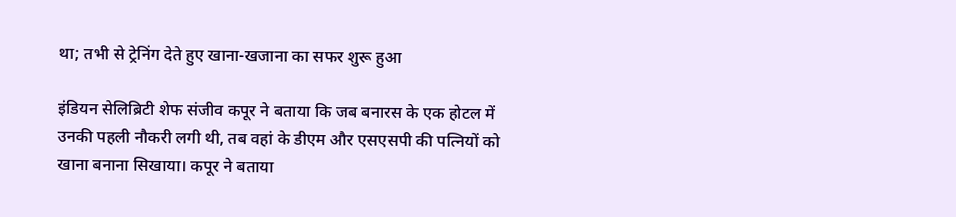था; तभी से ट्रेनिंग देते हुए खाना-खजाना का सफर शुरू हुआ

इंडियन सेलिब्रिटी शेफ संजीव कपूर ने बताया कि जब बनारस के एक होटल में उनकी पहली नौकरी लगी थी, तब वहां के डीएम और एसएसपी की पत्नियों को खाना बनाना सिखाया। कपूर ने बताया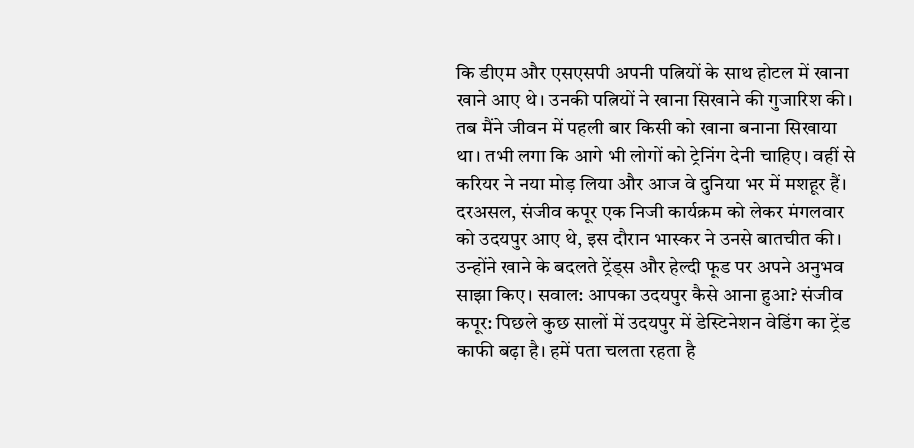कि डीएम और एसएसपी अपनी पत्नियों के साथ होटल में खाना खाने आए थे। उनकी पत्नियों ने खाना सिखाने की गुजारिश की। तब मैंने जीवन में पहली बार किसी को खाना बनाना सिखाया था। तभी लगा कि आगे भी लोगों को ट्रेनिंग देनी चाहिए। वहीं से करियर ने नया मोड़ लिया और आज वे दुनिया भर में मशहूर हैं। दरअसल, संजीव कपूर एक निजी कार्यक्रम को लेकर मंगलवार को उदयपुर आए थे, इस दौरान भास्कर ने उनसे बातचीत की। उन्होंने खाने के बदलते ट्रेंड्स और हेल्दी फूड पर अपने अनुभव साझा किए। सवाल: आपका उदयपुर कैसे आना हुआ? संजीव कपूर: पिछले कुछ सालों में उदयपुर में डेस्टिनेशन वेडिंग का ट्रेंड काफी बढ़ा है। हमें पता चलता रहता है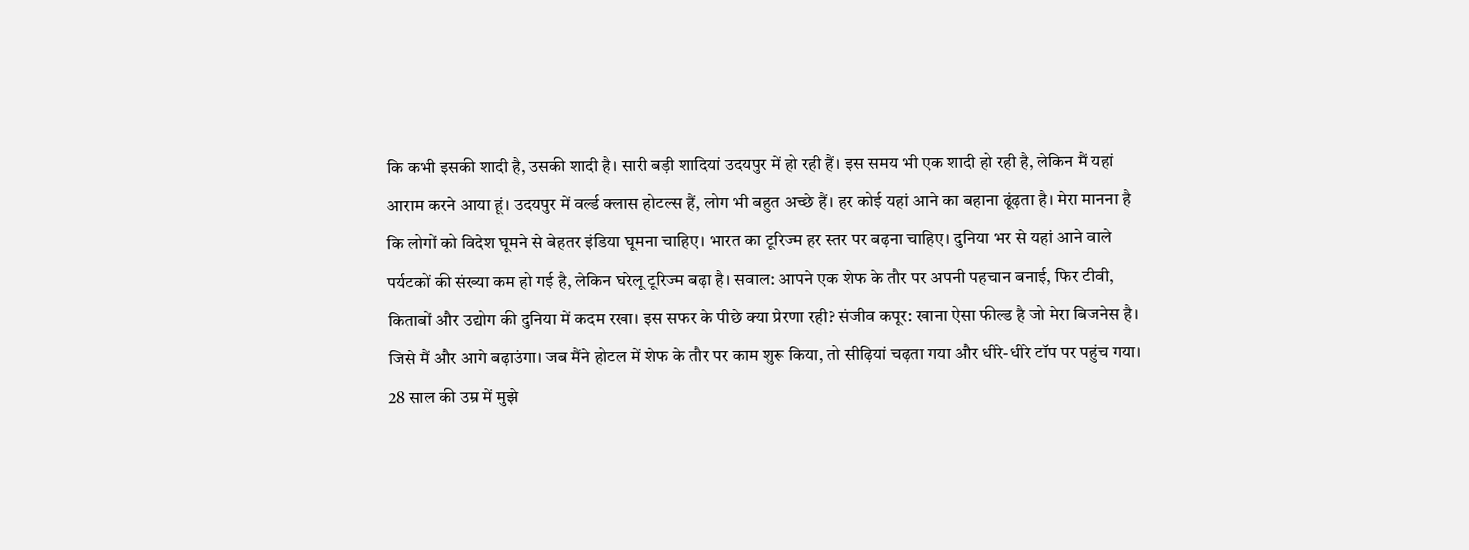कि कभी इसकी शादी है, उसकी शादी है। सारी बड़ी शादियां उदयपुर में हो रही हैं। इस समय भी एक शादी हो रही है, लेकिन मैं यहां आराम करने आया हूं। उदयपुर में वर्ल्ड क्लास होटल्स हैं, लोग भी बहुत अच्छे हैं। हर कोई यहां आने का बहाना ढूंढ़ता है। मेरा मानना है कि लोगों को विदेश घूमने से बेहतर इंडिया घूमना चाहिए। भारत का टूरिज्म हर स्तर पर बढ़ना चाहिए। दुनिया भर से यहां आने वाले पर्यटकों की संख्या कम हो गई है, लेकिन घरेलू टूरिज्म बढ़ा है। सवाल: आपने एक शेफ के तौर पर अपनी पहचान बनाई, फिर टीवी, किताबों और उद्योग की दुनिया में कदम रखा। इस सफर के पीछे क्या प्रेरणा रही? संजीव कपूर: खाना ऐसा फील्ड है जो मेरा बिजनेस है। जिसे मैं और आगे बढ़ाउंगा। जब मैंने होटल में शेफ के तौर पर काम शुरू किया, तो सीढ़ियां चढ़ता गया और धीरे-धीरे टॉप पर पहुंच गया। 28 साल की उम्र में मुझे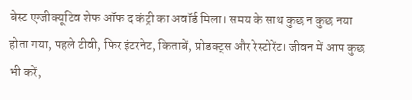बेस्ट एग्जीक्यूटिव शेफ ऑफ द कंट्री का अवॉर्ड मिला। समय के साथ कुछ न कुछ नया होता गया, पहले टीवी, फिर इंटरनेट, किताबें, प्रोडक्ट्स और रेस्टोरेंट। जीवन में आप कुछ भी करें,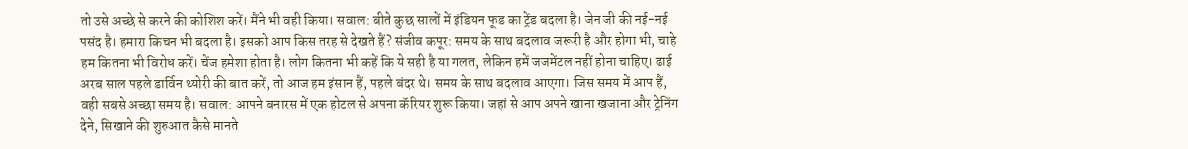तो उसे अच्छे से करने की कोशिश करें। मैंने भी वही किया। सवाल: बीते कुछ सालों में इंडियन फूड का ट्रेंड बदला है। जेन जी की नई-नई पसंद है। हमारा किचन भी बदला है। इसको आप किस तरह से देखते हैं? संजीव कपूर: समय के साथ बदलाव जरूरी है और होगा भी, चाहे हम कितना भी विरोध करें। चेंज हमेशा होता है। लोग कितना भी कहें कि ये सही है या गलत, लेकिन हमें जजमेंटल नहीं होना चाहिए। ढाई अरब साल पहले डार्विन थ्योरी की बात करें, तो आज हम इंसान हैं, पहले बंदर थे। समय के साथ बदलाव आएगा। जिस समय में आप हैं, वही सबसे अच्छा समय है। सवाल: आपने बनारस में एक होटल से अपना कॅरियर शुरू किया। जहां से आप अपने खाना खजाना और ट्रेनिंग देने, सिखाने की शुरुआत कैसे मानते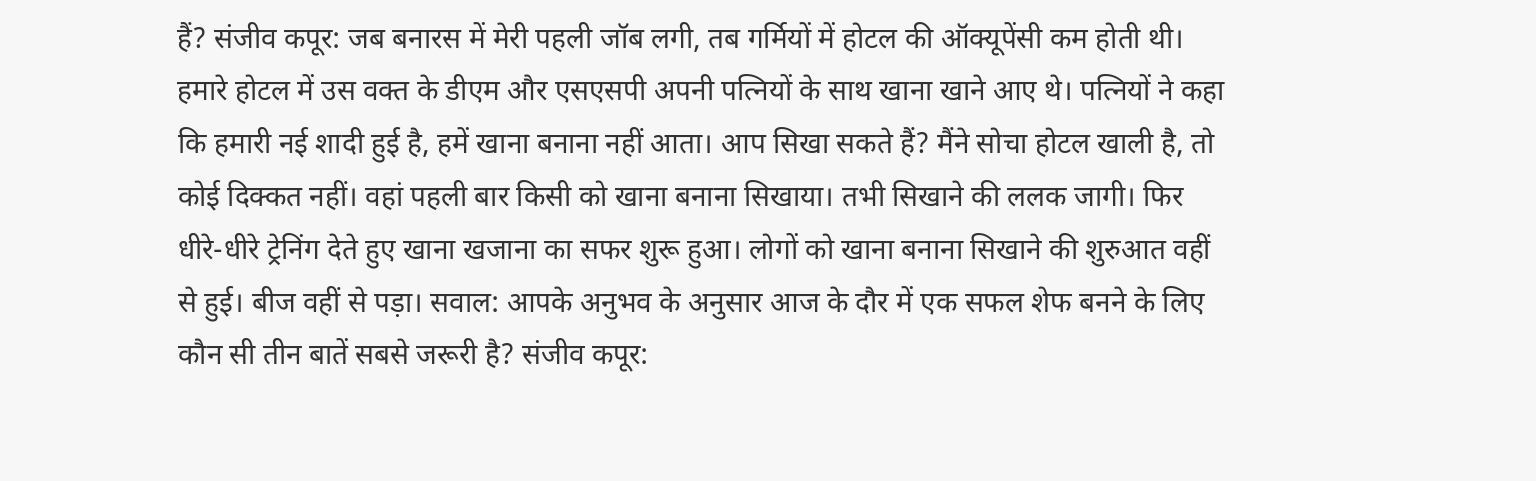हैं? संजीव कपूर: जब बनारस में मेरी पहली जॉब लगी, तब गर्मियों में होटल की ऑक्यूपेंसी कम होती थी। हमारे होटल में उस वक्त के डीएम और एसएसपी अपनी पत्नियों के साथ खाना खाने आए थे। पत्नियों ने कहा कि हमारी नई शादी हुई है, हमें खाना बनाना नहीं आता। आप सिखा सकते हैं? मैंने सोचा होटल खाली है, तो कोई दिक्कत नहीं। वहां पहली बार किसी को खाना बनाना सिखाया। तभी सिखाने की ललक जागी। फिर धीरे-धीरे ट्रेनिंग देते हुए खाना खजाना का सफर शुरू हुआ। लोगों को खाना बनाना सिखाने की शुरुआत वहीं से हुई। बीज वहीं से पड़ा। सवाल: आपके अनुभव के अनुसार आज के दौर में एक सफल शेफ बनने के लिए कौन सी तीन बातें सबसे जरूरी है? संजीव कपूर: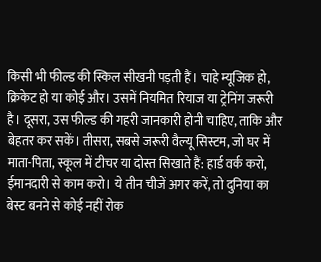किसी भी फील्ड की स्किल सीखनी पड़ती हैं। चाहे म्यूजिक हो, क्रिकेट हो या कोई और। उसमें नियमित रियाज या ट्रेनिंग जरूरी है। दूसरा, उस फील्ड की गहरी जानकारी होनी चाहिए, ताकि और बेहतर कर सकें। तीसरा, सबसे जरूरी वैल्यू सिस्टम, जो घर में माता-पिता, स्कूल में टीचर या दोस्त सिखाते हैं: हार्ड वर्क करो, ईमानदारी से काम करो। ये तीन चीजें अगर करें, तो दुनिया का बेस्ट बनने से कोई नहीं रोक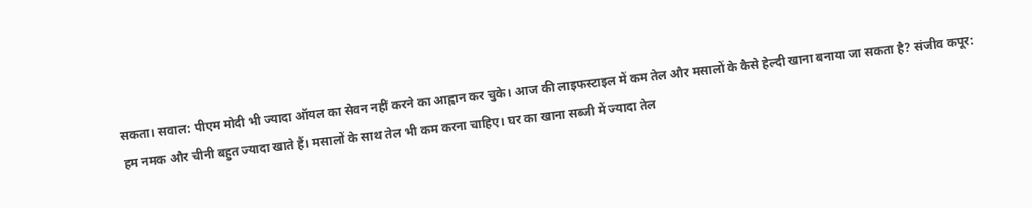सकता। सवाल: पीएम मोदी भी ज्यादा ऑयल का सेवन नहीं करने का आह्वान कर चुके। आज की लाइफस्टाइल में कम तेल और मसालों के कैसे हेल्दी खाना बनाया जा सकता है? संजीव कपूर: हम नमक और चीनी बहुत ज्यादा खाते हैं। मसालों के साथ तेल भी कम करना चाहिए। घर का खाना सब्जी में ज्यादा तेल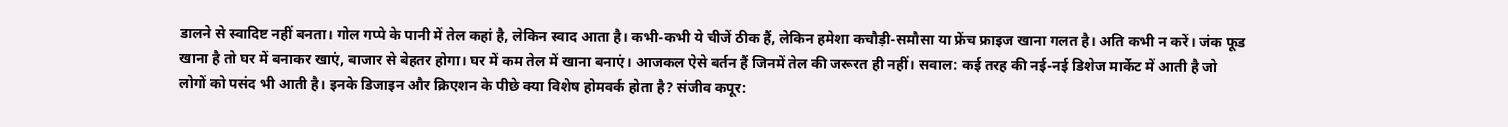डालने से स्वादिष्ट नहीं बनता। गोल गप्पे के पानी में तेल कहां है, लेकिन स्वाद आता है। कभी-कभी ये चीजें ठीक हैं, लेकिन हमेशा कचौड़ी-समौसा या फ्रेंच फ्राइज खाना गलत है। अति कभी न करें। जंक फूड खाना है तो घर में बनाकर खाएं, बाजार से बेहतर होगा। घर में कम तेल में खाना बनाएं। आजकल ऐसे बर्तन हैं जिनमें तेल की जरूरत ही नहीं। सवाल: कई तरह की नई-नई डिशेज मार्केट में आती है जो लोगों को पसंद भी आती है। इनके डिजाइन और क्रिएशन के पीछे क्या विशेष होमवर्क होता है? संजीव कपूर: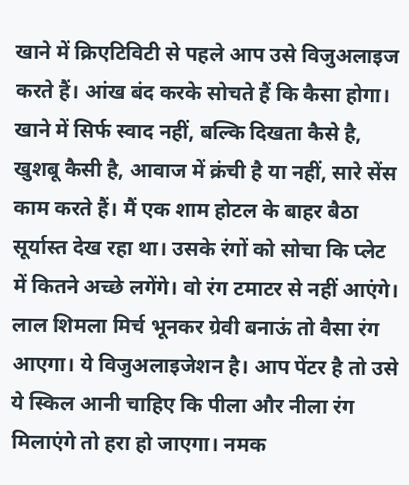खाने में क्रिएटिविटी से पहले आप उसे विजुअलाइज करते हैं। आंख बंद करके सोचते हैं कि कैसा होगा। खाने में सिर्फ स्वाद नहीं, बल्कि दिखता कैसे है, खुशबू कैसी है, आवाज में क्रंची है या नहीं, सारे सेंस काम करते हैं। मैं एक शाम होटल के बाहर बैठा सूर्यास्त देख रहा था। उसके रंगों को सोचा कि प्लेट में कितने अच्छे लगेंगे। वो रंग टमाटर से नहीं आएंगे। लाल शिमला मिर्च भूनकर ग्रेवी बनाऊं तो वैसा रंग आएगा। ये विजुअलाइजेशन है। आप पेंटर है तो उसे ये स्किल आनी चाहिए कि पीला और नीला रंग मिलाएंगे तो हरा हो जाएगा। नमक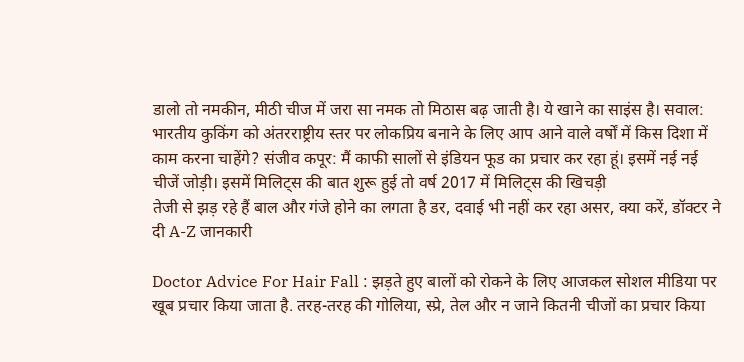डालो तो नमकीन, मीठी चीज में जरा सा नमक तो मिठास बढ़ जाती है। ये खाने का साइंस है। सवाल: भारतीय कुकिंग को अंतरराष्ट्रीय स्तर पर लोकप्रिय बनाने के लिए आप आने वाले वर्षों में किस दिशा में काम करना चाहेंगे? संजीव कपूर: मैं काफी सालों से इंडियन फूड का प्रचार कर रहा हूं। इसमें नई नई चीजें जोड़ी। इसमें मिलिट्स की बात शुरू हुई तो वर्ष 2017 में मिलिट्स की खिचड़ी
तेजी से झड़ रहे हैं बाल और गंजे होने का लगता है डर, दवाई भी नहीं कर रहा असर, क्या करें, डॉक्टर ने दी A-Z जानकारी

Doctor Advice For Hair Fall : झड़ते हुए बालों को रोकने के लिए आजकल सोशल मीडिया पर खूब प्रचार किया जाता है. तरह-तरह की गोलिया, स्प्रे, तेल और न जाने कितनी चीजों का प्रचार किया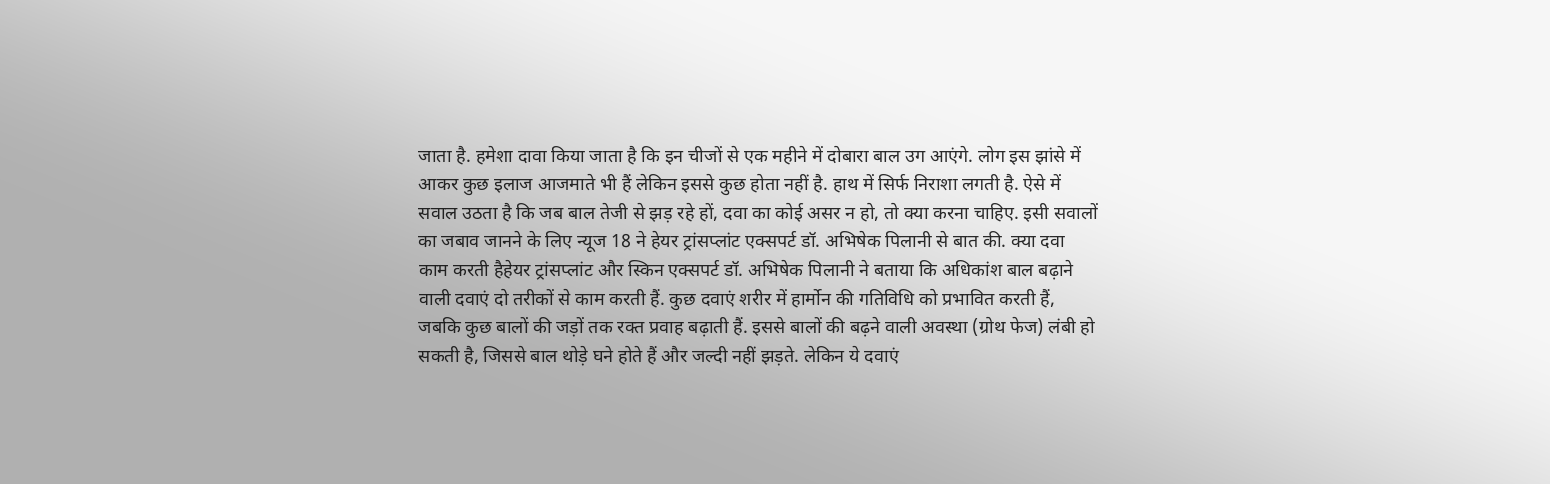जाता है. हमेशा दावा किया जाता है कि इन चीजों से एक महीने में दोबारा बाल उग आएंगे. लोग इस झांसे में आकर कुछ इलाज आजमाते भी हैं लेकिन इससे कुछ होता नहीं है. हाथ में सिर्फ निराशा लगती है. ऐसे में सवाल उठता है कि जब बाल तेजी से झड़ रहे हों, दवा का कोई असर न हो, तो क्या करना चाहिए. इसी सवालों का जबाव जानने के लिए न्यूज 18 ने हेयर ट्रांसप्लांट एक्सपर्ट डॉ. अभिषेक पिलानी से बात की. क्या दवा काम करती हैहेयर ट्रांसप्लांट और स्किन एक्सपर्ट डॉ. अभिषेक पिलानी ने बताया कि अधिकांश बाल बढ़ाने वाली दवाएं दो तरीकों से काम करती हैं. कुछ दवाएं शरीर में हार्मोन की गतिविधि को प्रभावित करती हैं, जबकि कुछ बालों की जड़ों तक रक्त प्रवाह बढ़ाती हैं. इससे बालों की बढ़ने वाली अवस्था (ग्रोथ फेज) लंबी हो सकती है, जिससे बाल थोड़े घने होते हैं और जल्दी नहीं झड़ते. लेकिन ये दवाएं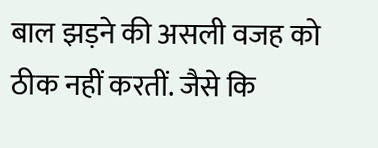बाल झड़ने की असली वजह को ठीक नहीं करतीं. जैसे कि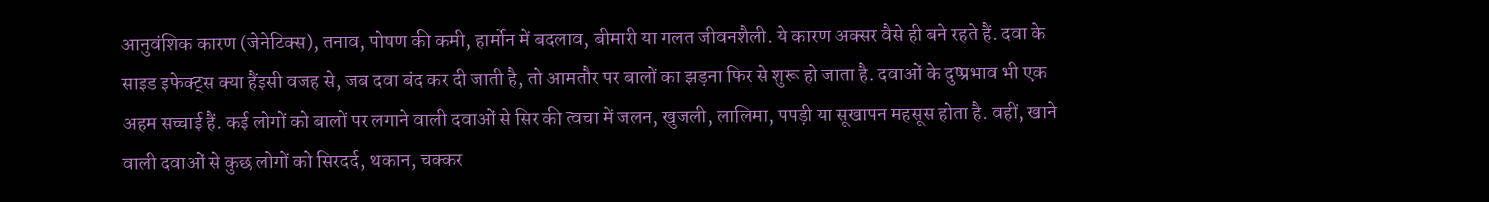आनुवंशिक कारण (जेनेटिक्स), तनाव, पोषण की कमी, हार्मोन में बदलाव, बीमारी या गलत जीवनशैली. ये कारण अक्सर वैसे ही बने रहते हैं. दवा के साइड इफेक्ट्स क्या हैंइसी वजह से, जब दवा बंद कर दी जाती है, तो आमतौर पर बालों का झड़ना फिर से शुरू हो जाता है. दवाओं के दुष्प्रभाव भी एक अहम सच्चाई हैं. कई लोगों को बालों पर लगाने वाली दवाओं से सिर की त्वचा में जलन, खुजली, लालिमा, पपड़ी या सूखापन महसूस होता है. वहीं, खाने वाली दवाओं से कुछ लोगों को सिरदर्द, थकान, चक्कर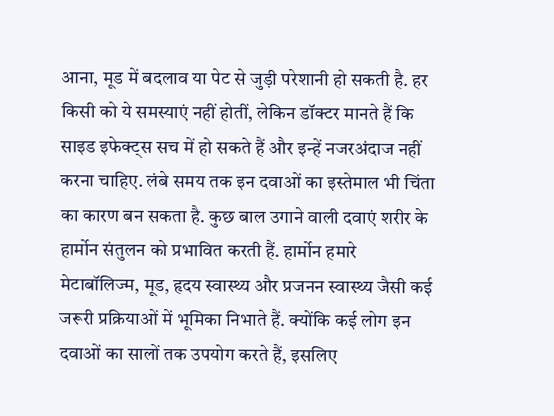आना, मूड में बदलाव या पेट से जुड़ी परेशानी हो सकती है. हर किसी को ये समस्याएं नहीं होतीं, लेकिन डॉक्टर मानते हैं कि साइड इफेक्ट्स सच में हो सकते हैं और इन्हें नजरअंदाज नहीं करना चाहिए. लंबे समय तक इन दवाओं का इस्तेमाल भी चिंता का कारण बन सकता है. कुछ बाल उगाने वाली दवाएं शरीर के हार्मोन संतुलन को प्रभावित करती हैं. हार्मोन हमारे मेटाबॉलिज्म, मूड, हृदय स्वास्थ्य और प्रजनन स्वास्थ्य जैसी कई जरूरी प्रक्रियाओं में भूमिका निभाते हैं. क्योंकि कई लोग इन दवाओं का सालों तक उपयोग करते हैं, इसलिए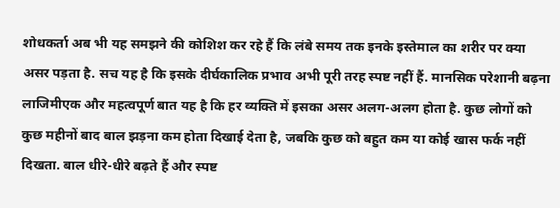शोधकर्ता अब भी यह समझने की कोशिश कर रहे हैं कि लंबे समय तक इनके इस्तेमाल का शरीर पर क्या असर पड़ता है. सच यह है कि इसके दीर्घकालिक प्रभाव अभी पूरी तरह स्पष्ट नहीं हैं. मानसिक परेशानी बढ़ना लाजिमीएक और महत्वपूर्ण बात यह है कि हर व्यक्ति में इसका असर अलग-अलग होता है. कुछ लोगों को कुछ महीनों बाद बाल झड़ना कम होता दिखाई देता है, जबकि कुछ को बहुत कम या कोई खास फर्क नहीं दिखता. बाल धीरे-धीरे बढ़ते हैं और स्पष्ट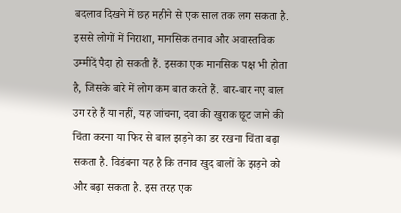बदलाव दिखने में छह महीने से एक साल तक लग सकता है. इससे लोगों में निराशा, मानसिक तनाव और अवास्तविक उम्मीदें पैदा हो सकती हैं. इसका एक मानसिक पक्ष भी होता है, जिसके बारे में लोग कम बात करते हैं. बार-बार नए बाल उग रहे हैं या नहीं, यह जांचना, दवा की खुराक छूट जाने की चिंता करना या फिर से बाल झड़ने का डर रखना चिंता बढ़ा सकता है. विडंबना यह है कि तनाव खुद बालों के झड़ने को और बढ़ा सकता है. इस तरह एक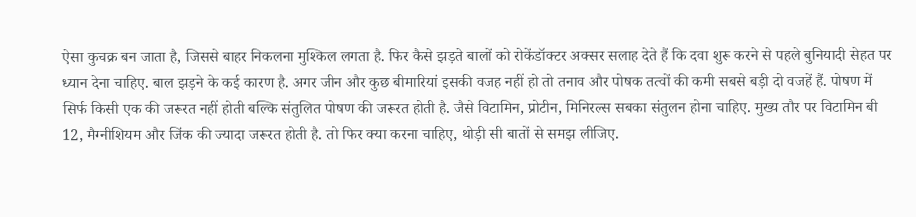ऐसा कुचक्र बन जाता है, जिससे बाहर निकलना मुश्किल लगता है. फिर कैसे झड़ते बालों को रोकेंडॉक्टर अक्सर सलाह देते हैं कि दवा शुरू करने से पहले बुनियादी सेहत पर ध्यान देना चाहिए. बाल झड़ने के कई कारण है. अगर जीन और कुछ बीमारियां इसकी वजह नहीं हो तो तनाव और पोषक तत्वों की कमी सबसे बड़ी दो वजहें हैं. पोषण में सिर्फ किसी एक की जरूरत नहीं होती बल्कि संतुलित पोषण की जरूरत होती है. जैसे विटामिन, प्रोटीन, मिनिरल्स सबका संतुलन होना चाहिए. मुख्य तौर पर विटामिन बी 12, मैग्नीशियम और जिंक की ज्यादा जरूरत होती है. तो फिर क्या करना चाहिए, थोड़ी सी बातों से समझ लीजिए.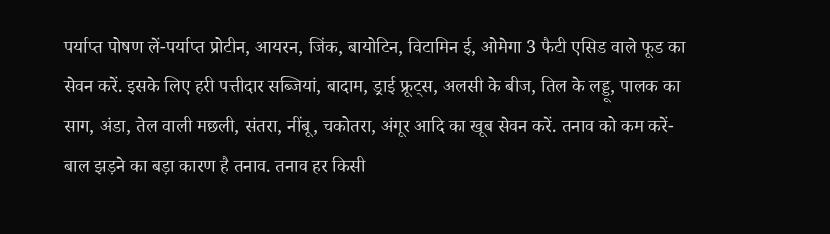पर्याप्त पोषण लें-पर्याप्त प्रोटीन, आयरन, जिंक, बायोटिन, विटामिन ई, ओमेगा 3 फैटी एसिड वाले फूड का सेवन करें. इसके लिए हरी पत्तीदार सब्जियां, बादाम, ड्राई फ्रूट्स, अलसी के बीज, तिल के लड्डू, पालक का साग, अंडा, तेल वाली मछली, संतरा, नींबू, चकोतरा, अंगूर आदि का खूब सेवन करें. तनाव को कम करें-बाल झड़ने का बड़ा कारण है तनाव. तनाव हर किसी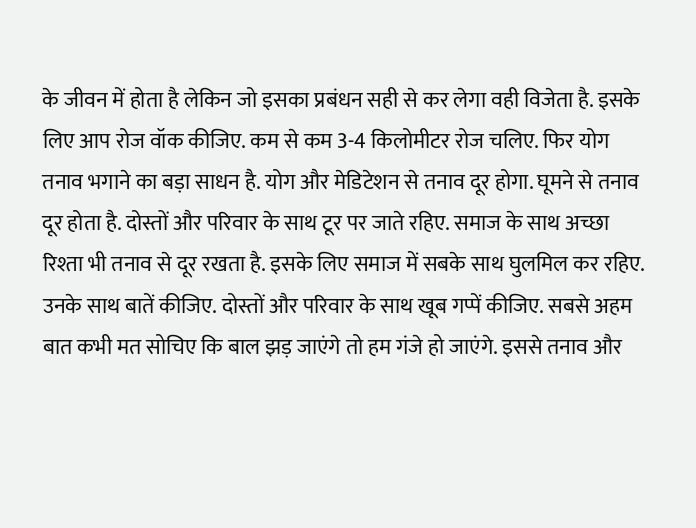के जीवन में होता है लेकिन जो इसका प्रबंधन सही से कर लेगा वही विजेता है. इसके लिए आप रोज वॉक कीजिए. कम से कम 3-4 किलोमीटर रोज चलिए. फिर योग तनाव भगाने का बड़ा साधन है. योग और मेडिटेशन से तनाव दूर होगा. घूमने से तनाव दूर होता है. दोस्तों और परिवार के साथ टूर पर जाते रहिए. समाज के साथ अच्छा रिश्ता भी तनाव से दूर रखता है. इसके लिए समाज में सबके साथ घुलमिल कर रहिए. उनके साथ बातें कीजिए. दोस्तों और परिवार के साथ खूब गप्पें कीजिए. सबसे अहम बात कभी मत सोचिए कि बाल झड़ जाएंगे तो हम गंजे हो जाएंगे. इससे तनाव और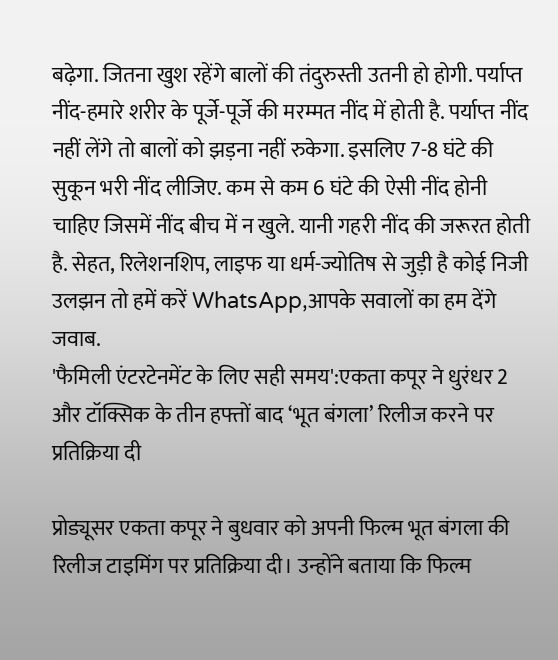बढ़ेगा. जितना खुश रहेंगे बालों की तंदुरुस्ती उतनी हो होगी. पर्याप्त नींद-हमारे शरीर के पूर्जे-पूर्जे की मरम्मत नींद में होती है. पर्याप्त नींद नहीं लेंगे तो बालों को झड़ना नहीं रुकेगा. इसलिए 7-8 घंटे की सुकून भरी नींद लीजिए. कम से कम 6 घंटे की ऐसी नींद होनी चाहिए जिसमें नींद बीच में न खुले. यानी गहरी नींद की जरूरत होती है. सेहत, रिलेशनशिप, लाइफ या धर्म-ज्योतिष से जुड़ी है कोई निजी उलझन तो हमें करें WhatsApp,आपके सवालों का हम देंगे जवाब.
'फैमिली एंटरटेनमेंट के लिए सही समय':एकता कपूर ने धुरंधर 2 और टॉक्सिक के तीन हफ्तों बाद ‘भूत बंगला’ रिलीज करने पर प्रतिक्रिया दी

प्रोड्यूसर एकता कपूर ने बुधवार को अपनी फिल्म भूत बंगला की रिलीज टाइमिंग पर प्रतिक्रिया दी। उन्होंने बताया कि फिल्म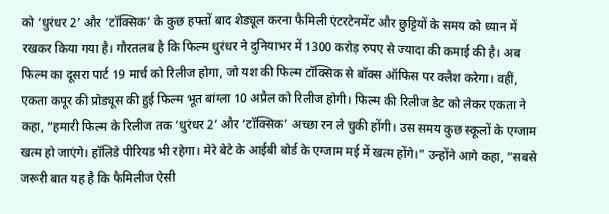को ‘धुरंधर 2’ और ‘टॉक्सिक’ के कुछ हफ्तों बाद शेड्यूल करना फैमिली एंटरटेनमेंट और छुट्टियों के समय को ध्यान में रखकर किया गया है। गौरतलब है कि फिल्म धुरंधर ने दुनियाभर में 1300 करोड़ रुपए से ज्यादा की कमाई की है। अब फिल्म का दूसरा पार्ट 19 मार्च को रिलीज होगा, जो यश की फिल्म टॉक्सिक से बॉक्स ऑफिस पर क्लैश करेगा। वहीं, एकता कपूर की प्रोड्यूस की हुई फिल्म भूत बांग्ला 10 अप्रैल को रिलीज होगी। फिल्म की रिलीज डेट को लेकर एकता ने कहा, “हमारी फिल्म के रिलीज तक ‘धुरंधर 2’ और ‘टॉक्सिक’ अच्छा रन ले चुकी होंगी। उस समय कुछ स्कूलों के एग्जाम खत्म हो जाएंगे। हॉलिडे पीरियड भी रहेगा। मेरे बेटे के आईबी बोर्ड के एग्जाम मई में खत्म होंगे।” उन्होंने आगे कहा, “सबसे जरूरी बात यह है कि फैमिलीज ऐसी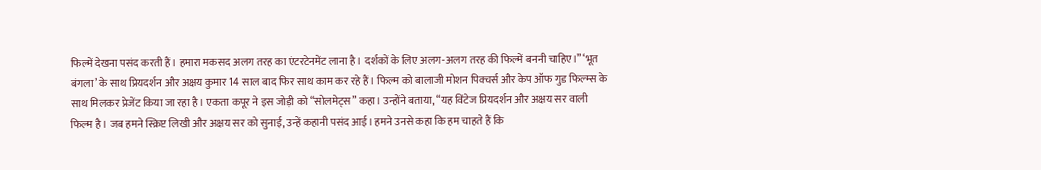फिल्में देखना पसंद करती हैं। हमारा मकसद अलग तरह का एंटरटेनमेंट लाना है। दर्शकों के लिए अलग-अलग तरह की फिल्में बननी चाहिए।” ‘भूत बंगला’ के साथ प्रियदर्शन और अक्षय कुमार 14 साल बाद फिर साथ काम कर रहे हैं। फिल्म को बालाजी मोशन पिक्चर्स और केप ऑफ गुड फिल्म्स के साथ मिलकर प्रेजेंट किया जा रहा है। एकता कपूर ने इस जोड़ी को “सोलमेट्स” कहा। उन्होंने बताया, “यह विंटेज प्रियदर्शन और अक्षय सर वाली फिल्म है। जब हमने स्क्रिप्ट लिखी और अक्षय सर को सुनाई, उन्हें कहानी पसंद आई। हमने उनसे कहा कि हम चाहते हैं कि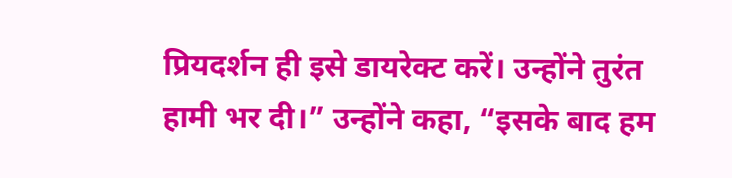प्रियदर्शन ही इसे डायरेक्ट करें। उन्होंने तुरंत हामी भर दी।” उन्होंने कहा, “इसके बाद हम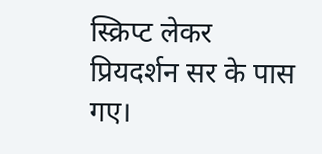स्क्रिप्ट लेकर प्रियदर्शन सर के पास गए।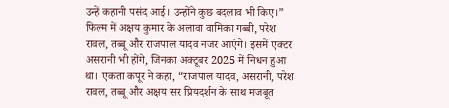उन्हें कहानी पसंद आई। उन्होंने कुछ बदलाव भी किए।” फिल्म में अक्षय कुमार के अलावा वामिका गब्बी, परेश रावल, तब्बू और राजपाल यादव नजर आएंगे। इसमें एक्टर असरानी भी होंगे, जिनका अक्टूबर 2025 में निधन हुआ था। एकता कपूर ने कहा, “राजपाल यादव, असरानी, परेश रावल, तब्बू और अक्षय सर प्रियदर्शन के साथ मजबूत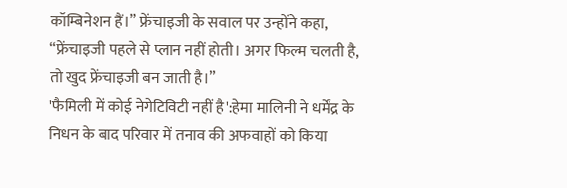कॉम्बिनेशन हैं।” फ्रेंचाइजी के सवाल पर उन्होंने कहा, “फ्रेंचाइजी पहले से प्लान नहीं होती। अगर फिल्म चलती है, तो खुद फ्रेंचाइजी बन जाती है।”
'फैमिली में कोई नेगेटिविटी नहीं है':हेमा मालिनी ने धर्मेंद्र के निधन के बाद परिवार में तनाव की अफवाहों को किया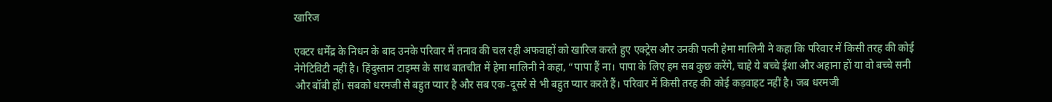खारिज

एक्टर धर्मेंद्र के निधन के बाद उनके परिवार में तनाव की चल रही अफवाहों को खारिज करते हुए एक्ट्रेस और उनकी पत्नी हेमा मालिनी ने कहा कि परिवार में किसी तरह की कोई नेगेटिविटी नहीं है। हिंदुस्तान टाइम्स के साथ बातचीत में हेमा मालिनी ने कहा, “पापा हैं ना। पापा के लिए हम सब कुछ करेंगे, चाहे ये बच्चे ईशा और अहाना हों या वो बच्चे सनी और बॉबी हों। सबको धरमजी से बहुत प्यार है और सब एक-दूसरे से भी बहुत प्यार करते हैं। परिवार में किसी तरह की कोई कड़वाहट नहीं है। जब धरमजी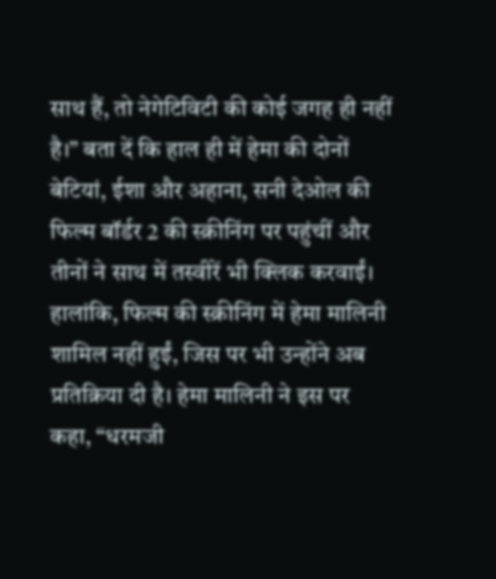साथ हैं, तो नेगेटिविटी की कोई जगह ही नहीं है।” बता दें कि हाल ही में हेमा की दोनों बेटियां, ईशा और अहाना, सनी देओल की फिल्म बॉर्डर 2 की स्क्रीनिंग पर पहुंचीं और तीनों ने साथ में तस्वीरें भी क्लिक करवाईं। हालांकि, फिल्म की स्क्रीनिंग में हेमा मालिनी शामिल नहीं हुईं, जिस पर भी उन्होंने अब प्रतिक्रिया दी है। हेमा मालिनी ने इस पर कहा, “धरमजी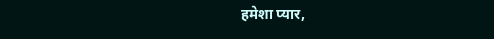हमेशा प्यार,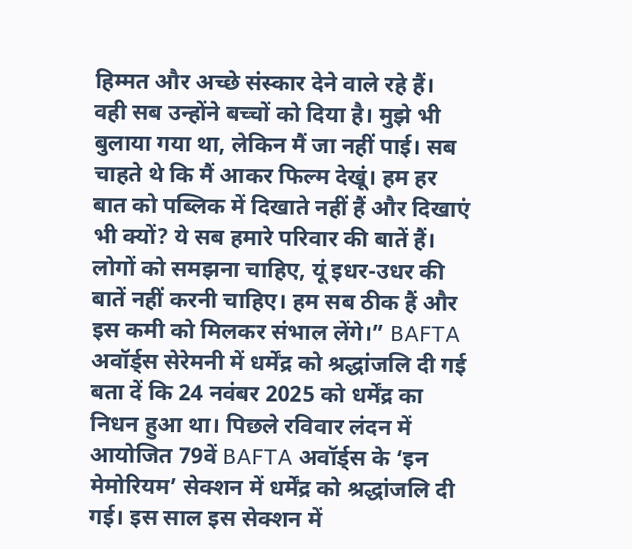हिम्मत और अच्छे संस्कार देने वाले रहे हैं। वही सब उन्होंने बच्चों को दिया है। मुझे भी बुलाया गया था, लेकिन मैं जा नहीं पाई। सब चाहते थे कि मैं आकर फिल्म देखूं। हम हर बात को पब्लिक में दिखाते नहीं हैं और दिखाएं भी क्यों? ये सब हमारे परिवार की बातें हैं। लोगों को समझना चाहिए, यूं इधर-उधर की बातें नहीं करनी चाहिए। हम सब ठीक हैं और इस कमी को मिलकर संभाल लेंगे।” BAFTA अवॉर्ड्स सेरेमनी में धर्मेंद्र को श्रद्धांजलि दी गई बता दें कि 24 नवंबर 2025 को धर्मेंद्र का निधन हुआ था। पिछले रविवार लंदन में आयोजित 79वें BAFTA अवॉर्ड्स के ‘इन मेमोरियम’ सेक्शन में धर्मेंद्र को श्रद्धांजलि दी गई। इस साल इस सेक्शन में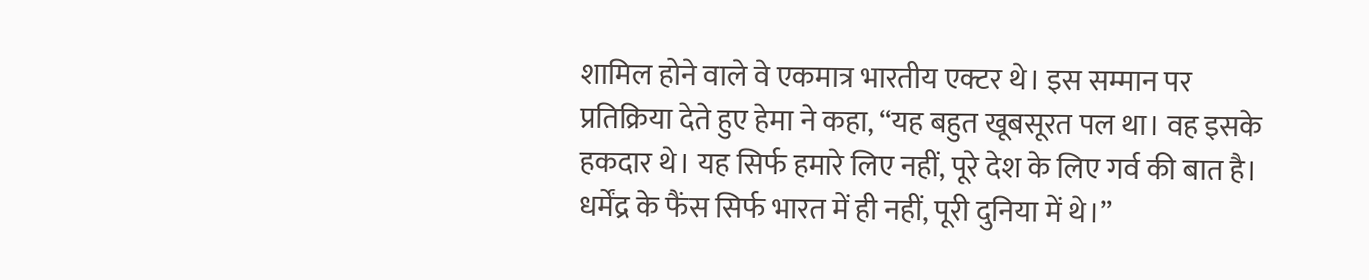शामिल होने वाले वे एकमात्र भारतीय एक्टर थे। इस सम्मान पर प्रतिक्रिया देते हुए हेमा ने कहा, “यह बहुत खूबसूरत पल था। वह इसके हकदार थे। यह सिर्फ हमारे लिए नहीं, पूरे देश के लिए गर्व की बात है। धर्मेंद्र के फैंस सिर्फ भारत में ही नहीं, पूरी दुनिया में थे।”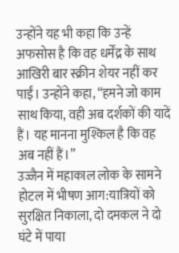उन्होंने यह भी कहा कि उन्हें अफसोस है कि वह धर्मेंद्र के साथ आखिरी बार स्क्रीन शेयर नहीं कर पाईं। उन्होंने कहा, “हमने जो काम साथ किया, वही अब दर्शकों की यादें हैं। यह मानना मुश्किल है कि वह अब नहीं हैं।”
उज्जैन में महाकाल लोक के सामने होटल में भीषण आग:यात्रियों को सुरक्षित निकाला, दो दमकल ने दो घंटे में पाया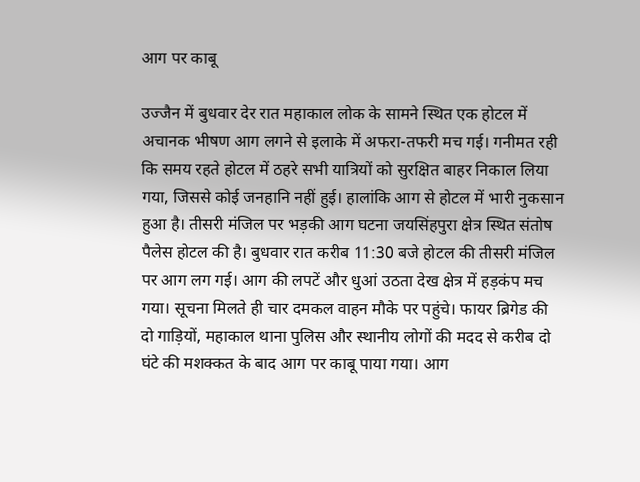आग पर काबू

उज्जैन में बुधवार देर रात महाकाल लोक के सामने स्थित एक होटल में अचानक भीषण आग लगने से इलाके में अफरा-तफरी मच गई। गनीमत रही कि समय रहते होटल में ठहरे सभी यात्रियों को सुरक्षित बाहर निकाल लिया गया, जिससे कोई जनहानि नहीं हुई। हालांकि आग से होटल में भारी नुकसान हुआ है। तीसरी मंजिल पर भड़की आग घटना जयसिंहपुरा क्षेत्र स्थित संतोष पैलेस होटल की है। बुधवार रात करीब 11:30 बजे होटल की तीसरी मंजिल पर आग लग गई। आग की लपटें और धुआं उठता देख क्षेत्र में हड़कंप मच गया। सूचना मिलते ही चार दमकल वाहन मौके पर पहुंचे। फायर ब्रिगेड की दो गाड़ियों, महाकाल थाना पुलिस और स्थानीय लोगों की मदद से करीब दो घंटे की मशक्कत के बाद आग पर काबू पाया गया। आग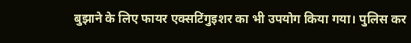बुझाने के लिए फायर एक्सटिंगुइशर का भी उपयोग किया गया। पुलिस कर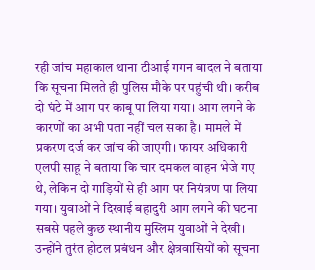रही जांच महाकाल थाना टीआई गगन बादल ने बताया कि सूचना मिलते ही पुलिस मौके पर पहुंची थी। करीब दो घंटे में आग पर काबू पा लिया गया। आग लगने के कारणों का अभी पता नहीं चल सका है। मामले में प्रकरण दर्ज कर जांच की जाएगी। फायर अधिकारी एलपी साहू ने बताया कि चार दमकल वाहन भेजे गए थे, लेकिन दो गाड़ियों से ही आग पर नियंत्रण पा लिया गया। युवाओं ने दिखाई बहादुरी आग लगने की घटना सबसे पहले कुछ स्थानीय मुस्लिम युवाओं ने देखी। उन्होंने तुरंत होटल प्रबंधन और क्षेत्रवासियों को सूचना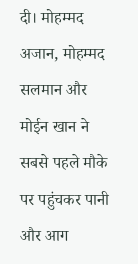दी। मोहम्मद अजान, मोहम्मद सलमान और मोईन खान ने सबसे पहले मौके पर पहुंचकर पानी और आग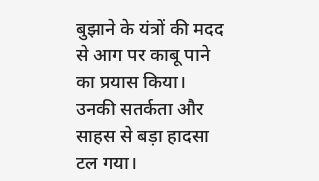बुझाने के यंत्रों की मदद से आग पर काबू पाने का प्रयास किया। उनकी सतर्कता और साहस से बड़ा हादसा टल गया।